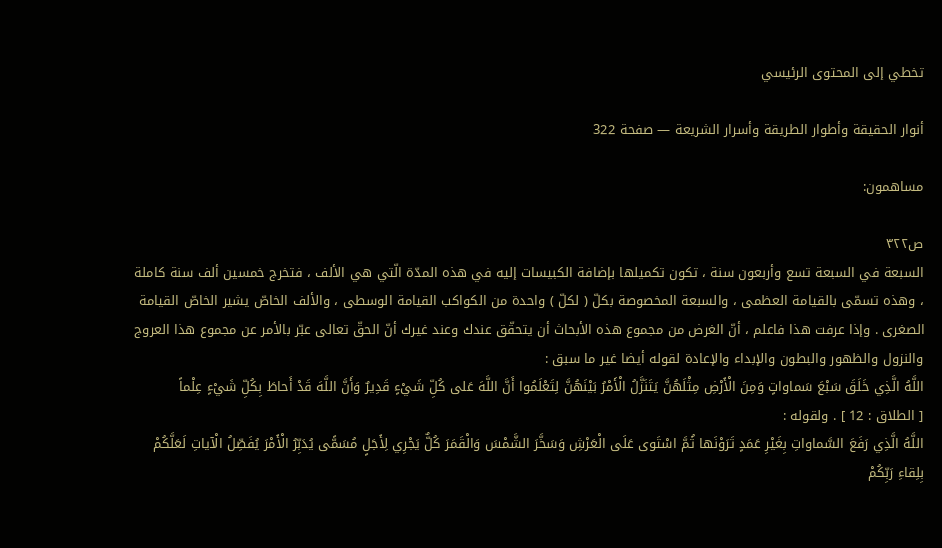تخطي إلى المحتوى الرئيسي

أنوار الحقيقة وأطوار الطريقة وأسرار الشريعة — صفحة 322

مساهمون:

ص٣٢٢
السبعة في السبعة تسع وأربعون سنة ، تكون تكميلها بإضافة الكبيسات إليه في هذه المدّة الّتي هي الألف ، فتخرج خمسين ألف سنة كاملة ، وهذه تسمّى بالقيامة العظمى ، والسبعة المخصوصة بكلّ ( لكلّ ) واحدة من الكواكب القيامة الوسطى ، والألف الخاصّ يشير الخاصّ القيامة الصغرى . وإذا عرفت هذا فاعلم ، أنّ الغرض من مجموع هذه الأبحاث أن يتحقّق عندك وعند غيرك أنّ الحقّ تعالى عبّر بالأمر عن مجموع هذا العروج والنزول والظهور والبطون والإبداء والإعادة لقوله أيضا غير ما سبق :
اللَّهُ الَّذِي خَلَقَ سَبْعَ سَماواتٍ وَمِنَ الْأَرْضِ مِثْلَهُنَّ يَتَنَزَّلُ الْأَمْرُ بَيْنَهُنَّ لِتَعْلَمُوا أَنَّ اللَّهَ عَلى كُلِّ شَيْءٍ قَدِيرٌ وَأَنَّ اللَّهَ قَدْ أَحاطَ بِكُلِّ شَيْءٍ عِلْماً
[ الطلاق : 12 ] . ولقوله :
اللَّهُ الَّذِي رَفَعَ السَّماواتِ بِغَيْرِ عَمَدٍ تَرَوْنَها ثُمَّ اسْتَوى عَلَى الْعَرْشِ وَسَخَّرَ الشَّمْسَ وَالْقَمَرَ كُلٌّ يَجْرِي لِأَجَلٍ مُسَمًّى يُدَبِّرُ الْأَمْرَ يُفَصِّلُ الْآياتِ لَعَلَّكُمْ بِلِقاءِ رَبِّكُمْ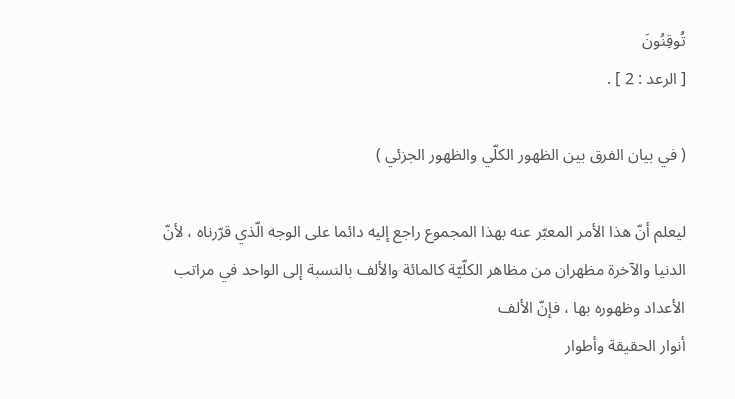تُوقِنُونَ
[ الرعد : 2 ] .

( في بيان الفرق بين الظهور الكلّي والظهور الجزئي )

ليعلم أنّ هذا الأمر المعبّر عنه بهذا المجموع راجع إليه دائما على الوجه الّذي قرّرناه ، لأنّ الدنيا والآخرة مظهران من مظاهر الكلّيّة كالمائة والألف بالنسبة إلى الواحد في مراتب الأعداد وظهوره بها ، فإنّ الألف
أنوار الحقيقة وأطوار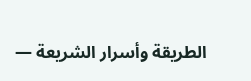الطريقة وأسرار الشريعة —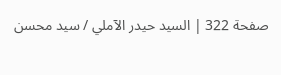صفحة 322 | السيد حيدر الآملي / سيد محسن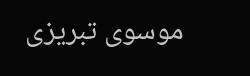موسوى تبريزى